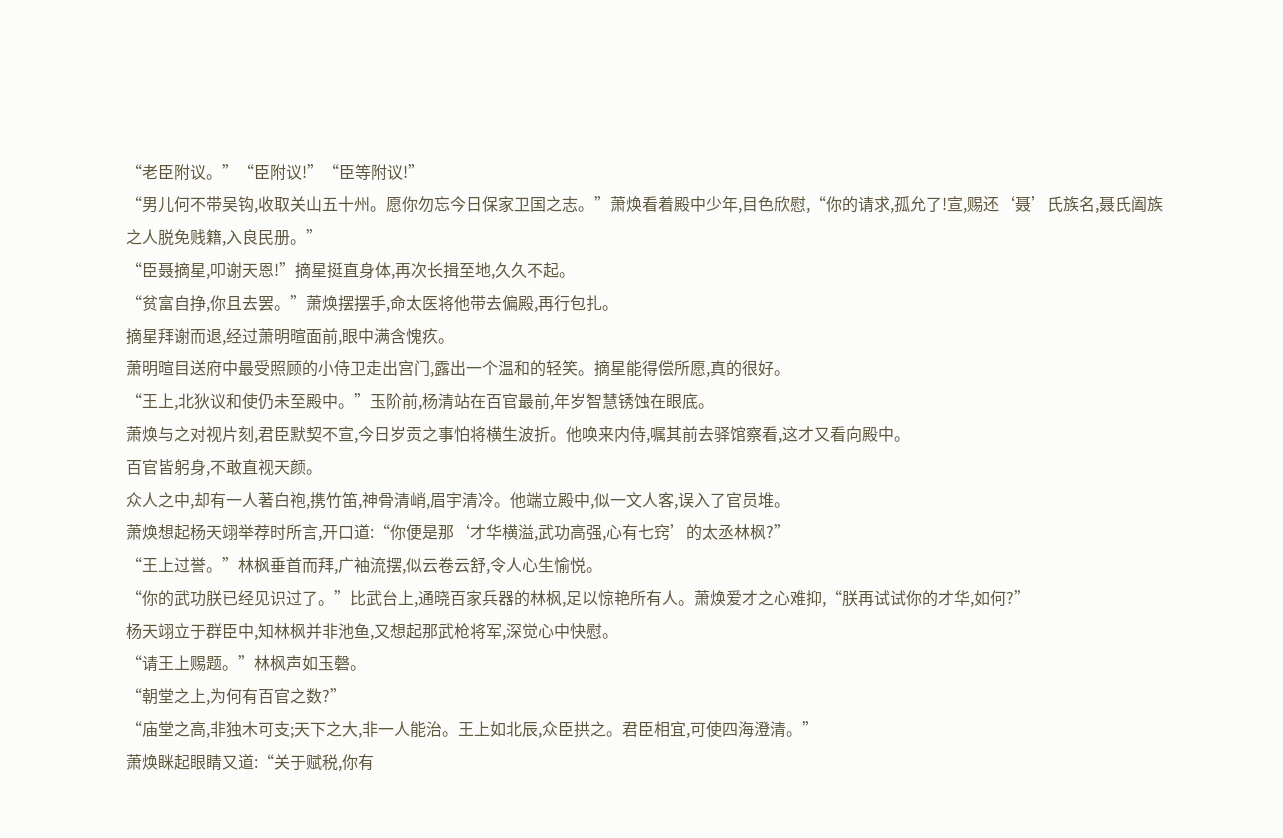“老臣附议。”“臣附议!”“臣等附议!”
“男儿何不带吴钩,收取关山五十州。愿你勿忘今日保家卫国之志。”萧焕看着殿中少年,目色欣慰,“你的请求,孤允了!宣,赐还‘聂’氏族名,聂氏阖族之人脱免贱籍,入良民册。”
“臣聂摘星,叩谢天恩!”摘星挺直身体,再次长揖至地,久久不起。
“贫富自挣,你且去罢。”萧焕摆摆手,命太医将他带去偏殿,再行包扎。
摘星拜谢而退,经过萧明暄面前,眼中满含愧疚。
萧明暄目送府中最受照顾的小侍卫走出宫门,露出一个温和的轻笑。摘星能得偿所愿,真的很好。
“王上,北狄议和使仍未至殿中。”玉阶前,杨清站在百官最前,年岁智慧锈蚀在眼底。
萧焕与之对视片刻,君臣默契不宣,今日岁贡之事怕将横生波折。他唤来内侍,嘱其前去驿馆察看,这才又看向殿中。
百官皆躬身,不敢直视天颜。
众人之中,却有一人著白袍,携竹笛,神骨清峭,眉宇清冷。他端立殿中,似一文人客,误入了官员堆。
萧焕想起杨天翊举荐时所言,开口道:“你便是那‘才华横溢,武功高强,心有七窍’的太丞林枫?”
“王上过誉。”林枫垂首而拜,广袖流摆,似云卷云舒,令人心生愉悦。
“你的武功朕已经见识过了。”比武台上,通晓百家兵器的林枫,足以惊艳所有人。萧焕爱才之心难抑,“朕再试试你的才华,如何?”
杨天翊立于群臣中,知林枫并非池鱼,又想起那武枪将军,深觉心中快慰。
“请王上赐题。”林枫声如玉磬。
“朝堂之上,为何有百官之数?”
“庙堂之高,非独木可支;天下之大,非一人能治。王上如北辰,众臣拱之。君臣相宜,可使四海澄清。”
萧焕眯起眼睛又道:“关于赋税,你有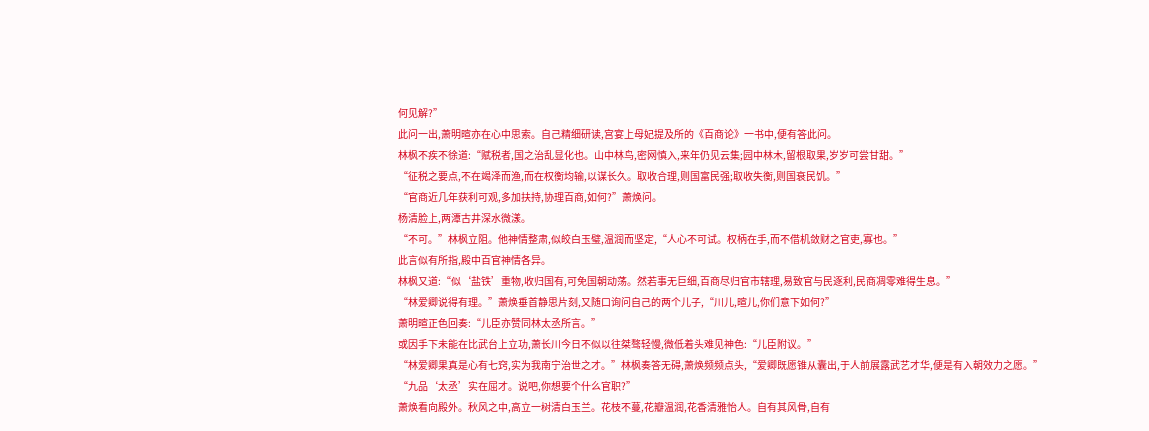何见解?”
此问一出,萧明暄亦在心中思索。自己精细研读,宫宴上母妃提及所的《百商论》一书中,便有答此问。
林枫不疾不徐道:“赋税者,国之治乱显化也。山中林鸟,密网慎入,来年仍见云集;园中林木,留根取果,岁岁可尝甘甜。”
“征税之要点,不在竭泽而渔,而在权衡均输,以谋长久。取收合理,则国富民强;取收失衡,则国衰民饥。”
“官商近几年获利可观,多加扶持,协理百商,如何?”萧焕问。
杨清脸上,两潭古井深水微漾。
“不可。”林枫立阻。他神情整肃,似皎白玉璧,温润而坚定,“人心不可试。权柄在手,而不借机敛财之官吏,寡也。”
此言似有所指,殿中百官神情各异。
林枫又道:“似‘盐铁’重物,收归国有,可免国朝动荡。然若事无巨细,百商尽归官市辖理,易致官与民逐利,民商凋零难得生息。”
“林爱卿说得有理。”萧焕垂首静思片刻,又随口询问自己的两个儿子,“川儿,暄儿,你们意下如何?”
萧明暄正色回奏:“儿臣亦赞同林太丞所言。”
或因手下未能在比武台上立功,萧长川今日不似以往桀骜轻慢,微低着头难见神色:“儿臣附议。”
“林爱卿果真是心有七窍,实为我南宁治世之才。”林枫奏答无碍,萧焕频频点头,“爱卿既愿锥从囊出,于人前展露武艺才华,便是有入朝效力之愿。”
“九品‘太丞’实在屈才。说吧,你想要个什么官职?”
萧焕看向殿外。秋风之中,高立一树清白玉兰。花枝不蔓,花瓣温润,花香清雅怡人。自有其风骨,自有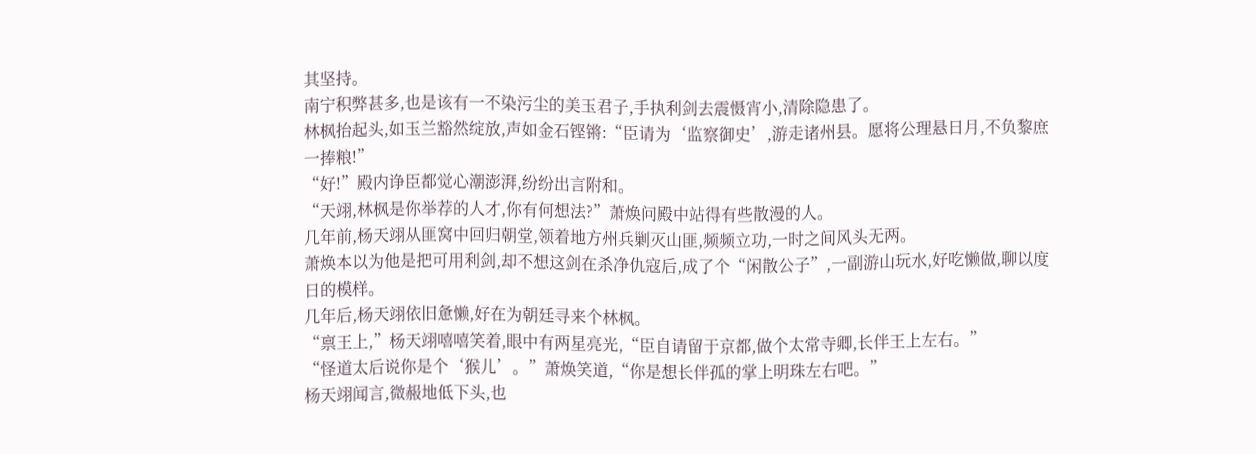其坚持。
南宁积弊甚多,也是该有一不染污尘的美玉君子,手执利剑去震慑宵小,清除隐患了。
林枫抬起头,如玉兰豁然绽放,声如金石铿锵:“臣请为‘监察御史’,游走诸州县。愿将公理悬日月,不负黎庶一捧粮!”
“好!”殿内诤臣都觉心潮澎湃,纷纷出言附和。
“天翊,林枫是你举荐的人才,你有何想法?”萧焕问殿中站得有些散漫的人。
几年前,杨天翊从匪窝中回归朝堂,领着地方州兵剿灭山匪,频频立功,一时之间风头无两。
萧焕本以为他是把可用利剑,却不想这剑在杀净仇寇后,成了个“闲散公子”,一副游山玩水,好吃懒做,聊以度日的模样。
几年后,杨天翊依旧惫懒,好在为朝廷寻来个林枫。
“禀王上,”杨天翊嘻嘻笑着,眼中有两星亮光,“臣自请留于京都,做个太常寺卿,长伴王上左右。”
“怪道太后说你是个‘猴儿’。”萧焕笑道,“你是想长伴孤的掌上明珠左右吧。”
杨天翊闻言,微赧地低下头,也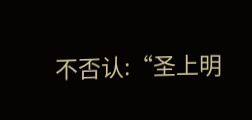不否认:“圣上明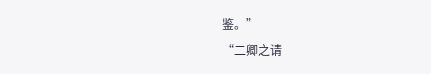鉴。”
“二卿之请